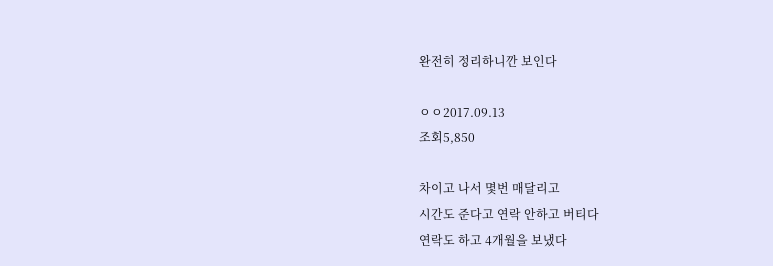완전히 정리하니깐 보인다

ㅇㅇ2017.09.13
조회5,850

차이고 나서 몇번 매달리고
시간도 준다고 연락 안하고 버티다
연락도 하고 4개월을 보냈다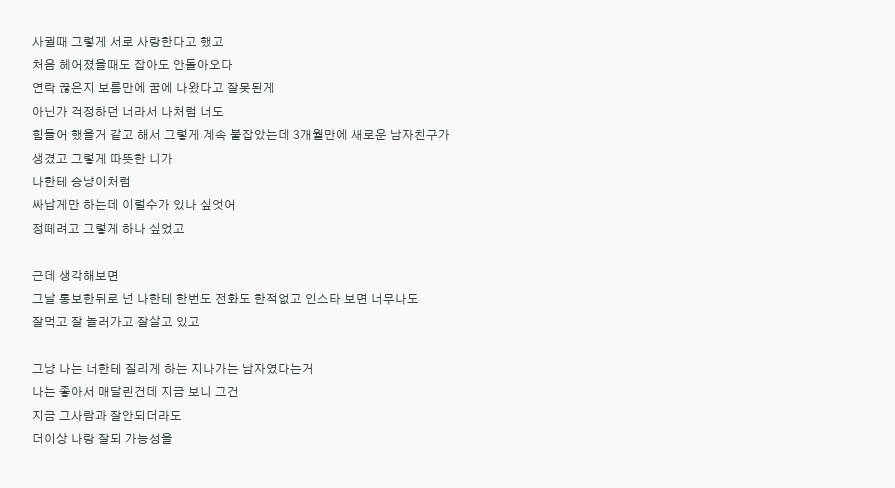사귈때 그렇게 서로 사랑한다고 했고
처음 헤어졌을때도 잡아도 안돌아오다
연락 끊은지 보름만에 꿈에 나왔다고 잘못된게
아닌가 걱정하던 너라서 나처럼 너도
힘들어 했을거 같고 해서 그렇게 계속 붙잡았는데 3개월만에 새로운 남자친구가
생겼고 그렇게 따뜻한 니가
나한테 승냥이처럼
싸납게만 하는데 이럴수가 있나 싶엇어
정떼려고 그렇게 하나 싶었고

근데 생각해보면
그날 통보한뒤로 넌 나한테 한번도 전화도 한적없고 인스타 보면 너무나도
잘먹고 잘 놀러가고 잘살고 있고

그냥 나는 너한테 질리게 하는 지나가는 남자였다는거
나는 좋아서 매달린건데 지금 보니 그건
지금 그사람과 잘안되더라도
더이상 나랑 잘되 가능성을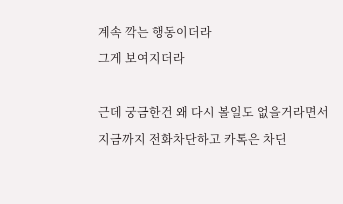계속 깍는 행동이더라
그게 보여지더라

근데 궁금한건 왜 다시 볼일도 없을거라면서
지금까지 전화차단하고 카톡은 차딘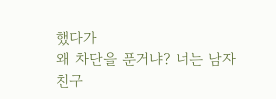했다가
왜 차단을 푼거냐? 너는 남자친구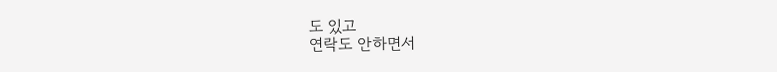도 있고
연락도 안하면서